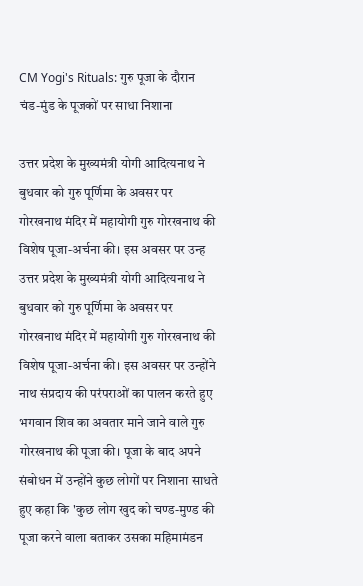CM Yogi's Rituals: गुरु पूजा के दौरान चंड-मुंड के पूजकों पर साधा निशाना

उत्तर प्रदेश के मुख्यमंत्री योगी आदित्यनाथ ने बुधवार को गुरु पूर्णिमा के अवसर पर गोरखनाथ मंदिर में महायोगी गुरु गोरखनाथ की विशेष पूजा-अर्चना की। इस अवसर पर उन्ह
उत्तर प्रदेश के मुख्यमंत्री योगी आदित्यनाथ ने बुधवार को गुरु पूर्णिमा के अवसर पर गोरखनाथ मंदिर में महायोगी गुरु गोरखनाथ की विशेष पूजा-अर्चना की। इस अवसर पर उन्होंने नाथ संप्रदाय की परंपराओं का पालन करते हुए भगवान शिव का अवतार माने जाने वाले गुरु गोरखनाथ की पूजा की। पूजा के बाद अपने संबोधन में उन्होंने कुछ लोगों पर निशाना साधते हुए कहा कि 'कुछ लोग खुद को चण्ड-मुण्ड की पूजा करने वाला बताकर उसका महिमामंडन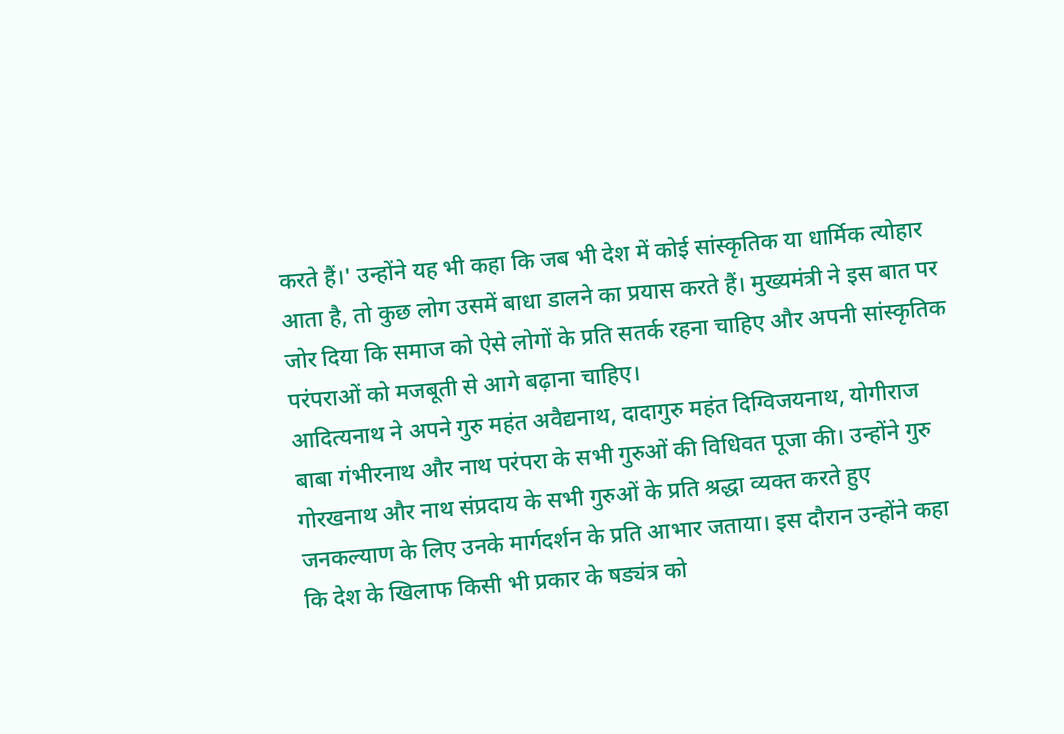करते हैं।' उन्होंने यह भी कहा कि जब भी देश में कोई सांस्कृतिक या धार्मिक त्योहार आता है, तो कुछ लोग उसमें बाधा डालने का प्रयास करते हैं। मुख्यमंत्री ने इस बात पर जोर दिया कि समाज को ऐसे लोगों के प्रति सतर्क रहना चाहिए और अपनी सांस्कृतिक परंपराओं को मजबूती से आगे बढ़ाना चाहिए।
आदित्यनाथ ने अपने गुरु महंत अवैद्यनाथ, दादागुरु महंत दिग्विजयनाथ, योगीराज बाबा गंभीरनाथ और नाथ परंपरा के सभी गुरुओं की विधिवत पूजा की। उन्होंने गुरु गोरखनाथ और नाथ संप्रदाय के सभी गुरुओं के प्रति श्रद्धा व्यक्त करते हुए जनकल्याण के लिए उनके मार्गदर्शन के प्रति आभार जताया। इस दौरान उन्होंने कहा कि देश के खिलाफ किसी भी प्रकार के षड्यंत्र को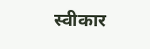स्वीकार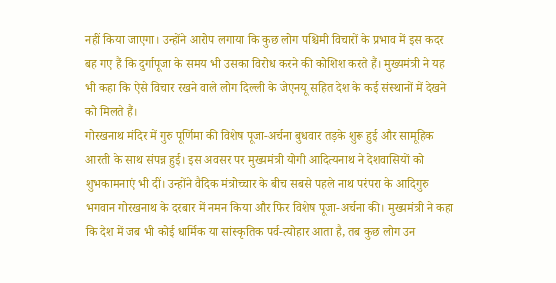नहीं किया जाएगा। उन्होंने आरोप लगाया कि कुछ लोग पश्चिमी विचारों के प्रभाव में इस कदर बह गए हैं कि दुर्गापूजा के समय भी उसका विरोध करने की कोशिश करते हैं। मुख्यमंत्री ने यह भी कहा कि ऐसे विचार रखने वाले लोग दिल्ली के जेएनयू सहित देश के कई संस्थानों में देखने को मिलते हैं।
गोरखनाथ मंदिर में गुरु पूर्णिमा की विशेष पूजा-अर्चना बुधवार तड़के शुरू हुई और सामूहिक आरती के साथ संपन्न हुई। इस अवसर पर मुख्यमंत्री योगी आदित्यनाथ ने देशवासियों को शुभकामनाएं भी दीं। उन्होंने वैदिक मंत्रोच्चार के बीच सबसे पहले नाथ परंपरा के आदिगुरु भगवान गोरखनाथ के दरबार में नमन किया और फिर विशेष पूजा-अर्चना की। मुख्यमंत्री ने कहा कि देश में जब भी कोई धार्मिक या सांस्कृतिक पर्व-त्योहार आता है, तब कुछ लोग उन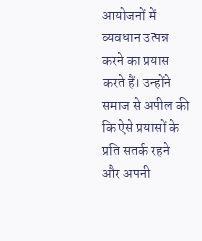आयोजनों में व्यवधान उत्पन्न करने का प्रयास करते हैं। उन्होंने समाज से अपील की कि ऐसे प्रयासों के प्रति सतर्क रहने और अपनी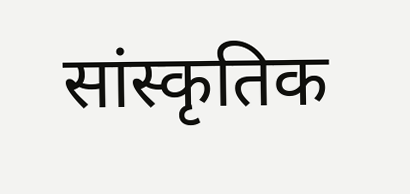सांस्कृतिक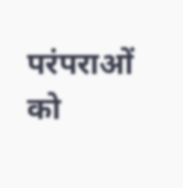परंपराओं को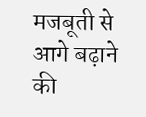मजबूती से आगे बढ़ाने की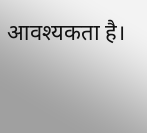आवश्यकता है।